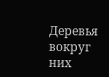Деревья вокруг них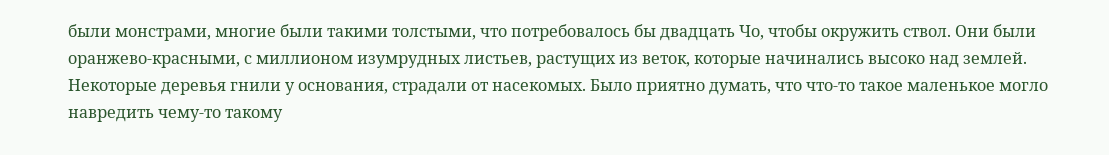были монстрами, многие были такими толстыми, что потребовалось бы двадцать Чо, чтобы окружить ствол. Они были оранжево-красными, с миллионом изумрудных листьев, растущих из веток, которые начинались высоко над землей. Некоторые деревья гнили у основания, страдали от насекомых. Было приятно думать, что что-то такое маленькое могло навредить чему-то такому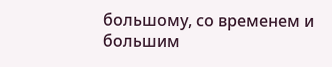большому, со временем и большим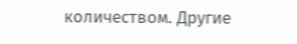количеством. Другие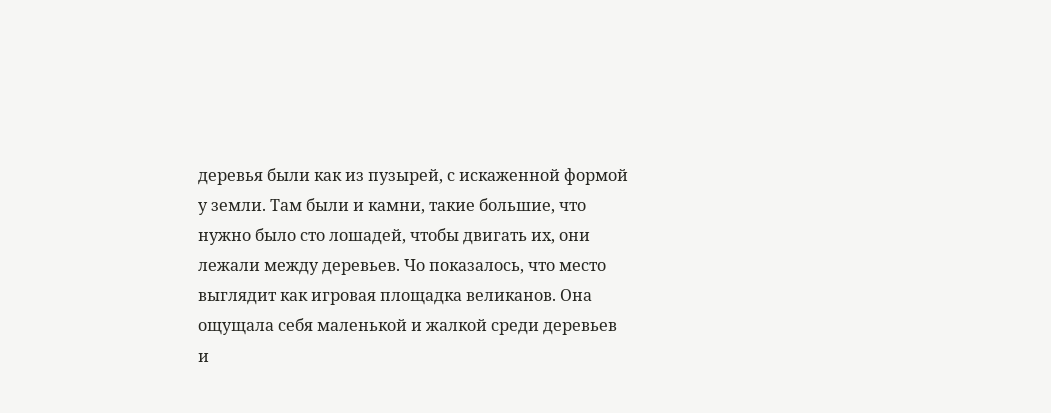деревья были как из пузырей, с искаженной формой у земли. Там были и камни, такие большие, что нужно было сто лошадей, чтобы двигать их, они лежали между деревьев. Чо показалось, что место выглядит как игровая площадка великанов. Она ощущала себя маленькой и жалкой среди деревьев и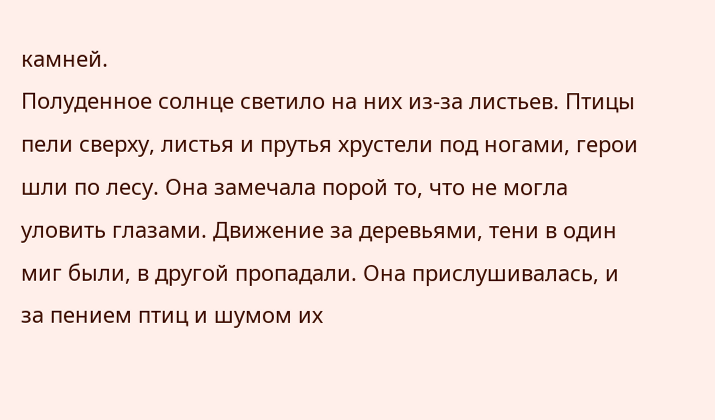камней.
Полуденное солнце светило на них из-за листьев. Птицы пели сверху, листья и прутья хрустели под ногами, герои шли по лесу. Она замечала порой то, что не могла уловить глазами. Движение за деревьями, тени в один миг были, в другой пропадали. Она прислушивалась, и за пением птиц и шумом их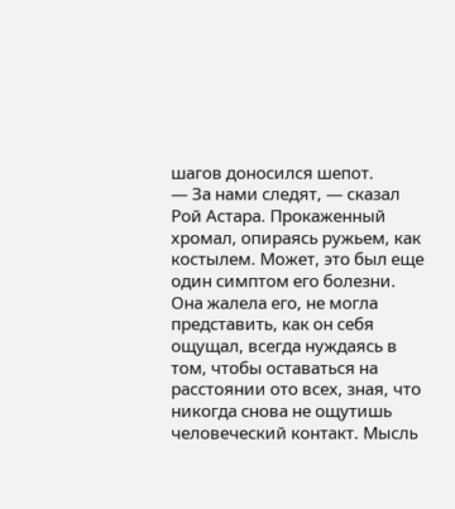шагов доносился шепот.
— За нами следят, — сказал Рой Астара. Прокаженный хромал, опираясь ружьем, как костылем. Может, это был еще один симптом его болезни. Она жалела его, не могла представить, как он себя ощущал, всегда нуждаясь в том, чтобы оставаться на расстоянии ото всех, зная, что никогда снова не ощутишь человеческий контакт. Мысль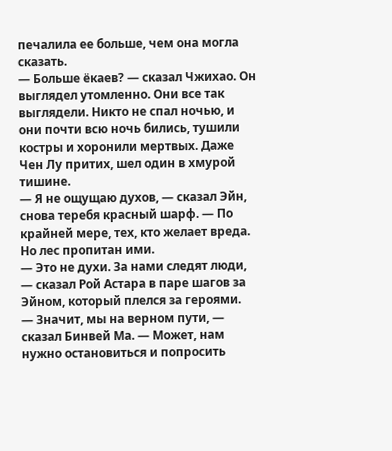печалила ее больше, чем она могла сказать.
— Больше ёкаев? — сказал Чжихао. Он выглядел утомленно. Они все так выглядели. Никто не спал ночью, и они почти всю ночь бились, тушили костры и хоронили мертвых. Даже Чен Лу притих, шел один в хмурой тишине.
— Я не ощущаю духов, — сказал Эйн, снова теребя красный шарф. — По крайней мере, тех, кто желает вреда. Но лес пропитан ими.
— Это не духи. За нами следят люди, — сказал Рой Астара в паре шагов за Эйном, который плелся за героями.
— Значит, мы на верном пути, — сказал Бинвей Ма. — Может, нам нужно остановиться и попросить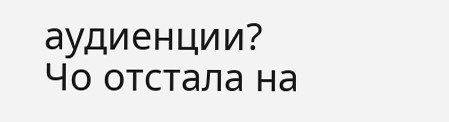аудиенции?
Чо отстала на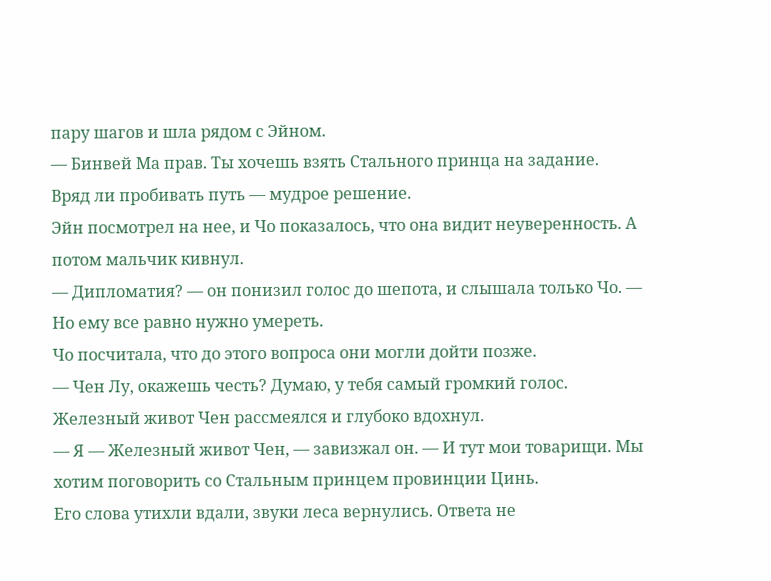пару шагов и шла рядом с Эйном.
— Бинвей Ма прав. Ты хочешь взять Стального принца на задание. Вряд ли пробивать путь — мудрое решение.
Эйн посмотрел на нее, и Чо показалось, что она видит неуверенность. А потом мальчик кивнул.
— Дипломатия? — он понизил голос до шепота, и слышала только Чо. — Но ему все равно нужно умереть.
Чо посчитала, что до этого вопроса они могли дойти позже.
— Чен Лу, окажешь честь? Думаю, у тебя самый громкий голос.
Железный живот Чен рассмеялся и глубоко вдохнул.
— Я — Железный живот Чен, — завизжал он. — И тут мои товарищи. Мы хотим поговорить со Стальным принцем провинции Цинь.
Его слова утихли вдали, звуки леса вернулись. Ответа не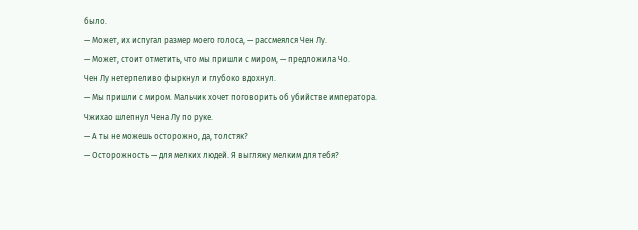было.
— Может, их испугал размер моего голоса, — рассмеялся Чен Лу.
— Может, стоит отметить, что мы пришли с миром, — предложила Чо.
Чен Лу нетерпеливо фыркнул и глубоко вдохнул.
— Мы пришли с миром. Мальчик хочет поговорить об убийстве императора.
Чжихао шлепнул Чена Лу по руке.
— А ты не можешь осторожно, да, толстяк?
— Осторожность — для мелких людей. Я выгляжу мелким для тебя?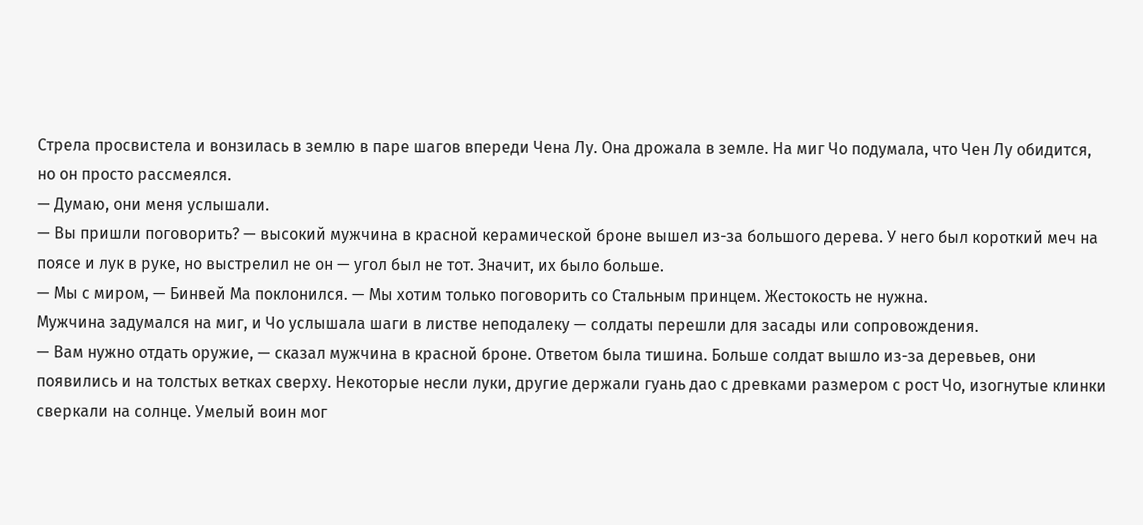Стрела просвистела и вонзилась в землю в паре шагов впереди Чена Лу. Она дрожала в земле. На миг Чо подумала, что Чен Лу обидится, но он просто рассмеялся.
— Думаю, они меня услышали.
— Вы пришли поговорить? — высокий мужчина в красной керамической броне вышел из-за большого дерева. У него был короткий меч на поясе и лук в руке, но выстрелил не он — угол был не тот. Значит, их было больше.
— Мы с миром, — Бинвей Ма поклонился. — Мы хотим только поговорить со Стальным принцем. Жестокость не нужна.
Мужчина задумался на миг, и Чо услышала шаги в листве неподалеку — солдаты перешли для засады или сопровождения.
— Вам нужно отдать оружие, — сказал мужчина в красной броне. Ответом была тишина. Больше солдат вышло из-за деревьев, они появились и на толстых ветках сверху. Некоторые несли луки, другие держали гуань дао с древками размером с рост Чо, изогнутые клинки сверкали на солнце. Умелый воин мог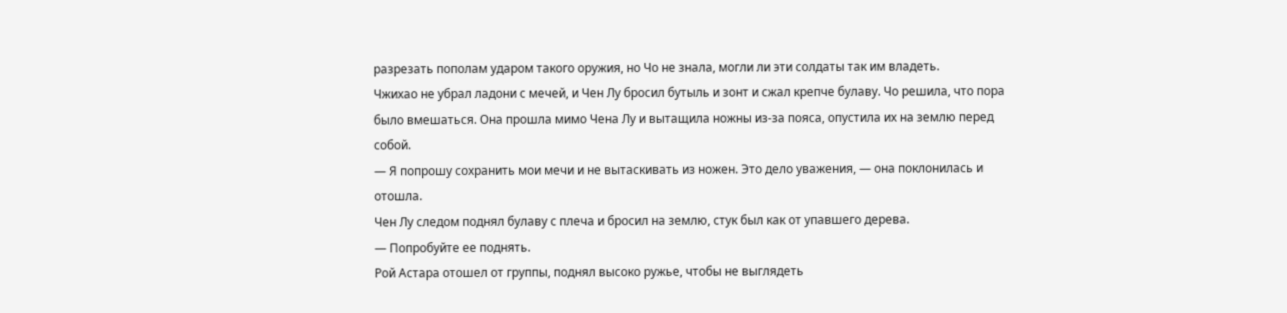разрезать пополам ударом такого оружия, но Чо не знала, могли ли эти солдаты так им владеть.
Чжихао не убрал ладони с мечей, и Чен Лу бросил бутыль и зонт и сжал крепче булаву. Чо решила, что пора было вмешаться. Она прошла мимо Чена Лу и вытащила ножны из-за пояса, опустила их на землю перед собой.
— Я попрошу сохранить мои мечи и не вытаскивать из ножен. Это дело уважения, — она поклонилась и отошла.
Чен Лу следом поднял булаву с плеча и бросил на землю, стук был как от упавшего дерева.
— Попробуйте ее поднять.
Рой Астара отошел от группы, поднял высоко ружье, чтобы не выглядеть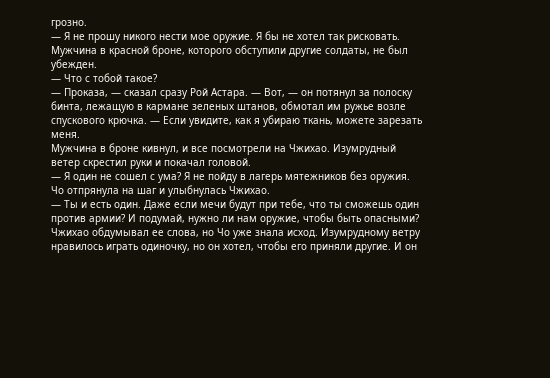грозно.
— Я не прошу никого нести мое оружие. Я бы не хотел так рисковать.
Мужчина в красной броне, которого обступили другие солдаты, не был убежден.
— Что с тобой такое?
— Проказа, — сказал сразу Рой Астара. — Вот, — он потянул за полоску бинта, лежащую в кармане зеленых штанов, обмотал им ружье возле спускового крючка. — Если увидите, как я убираю ткань, можете зарезать меня.
Мужчина в броне кивнул, и все посмотрели на Чжихао. Изумрудный ветер скрестил руки и покачал головой.
— Я один не сошел с ума? Я не пойду в лагерь мятежников без оружия.
Чо отпрянула на шаг и улыбнулась Чжихао.
— Ты и есть один. Даже если мечи будут при тебе, что ты сможешь один против армии? И подумай, нужно ли нам оружие, чтобы быть опасными?
Чжихао обдумывал ее слова, но Чо уже знала исход. Изумрудному ветру нравилось играть одиночку, но он хотел, чтобы его приняли другие. И он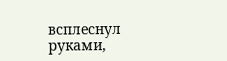всплеснул руками,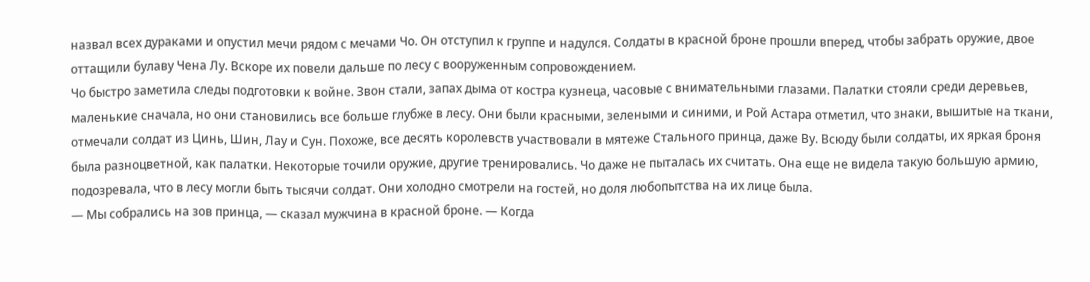назвал всех дураками и опустил мечи рядом с мечами Чо. Он отступил к группе и надулся. Солдаты в красной броне прошли вперед, чтобы забрать оружие, двое оттащили булаву Чена Лу. Вскоре их повели дальше по лесу с вооруженным сопровождением.
Чо быстро заметила следы подготовки к войне. Звон стали, запах дыма от костра кузнеца, часовые с внимательными глазами. Палатки стояли среди деревьев, маленькие сначала, но они становились все больше глубже в лесу. Они были красными, зелеными и синими, и Рой Астара отметил, что знаки, вышитые на ткани, отмечали солдат из Цинь, Шин, Лау и Сун. Похоже, все десять королевств участвовали в мятеже Стального принца, даже Ву. Всюду были солдаты, их яркая броня была разноцветной, как палатки. Некоторые точили оружие, другие тренировались. Чо даже не пыталась их считать. Она еще не видела такую большую армию, подозревала, что в лесу могли быть тысячи солдат. Они холодно смотрели на гостей, но доля любопытства на их лице была.
— Мы собрались на зов принца, — сказал мужчина в красной броне. — Когда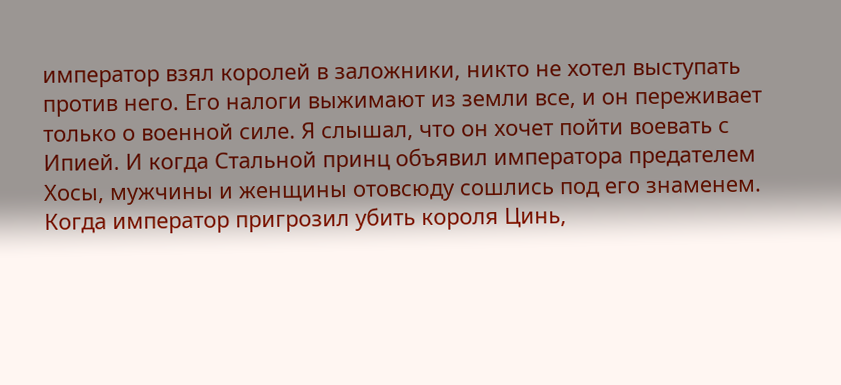император взял королей в заложники, никто не хотел выступать против него. Его налоги выжимают из земли все, и он переживает только о военной силе. Я слышал, что он хочет пойти воевать с Ипией. И когда Стальной принц объявил императора предателем Хосы, мужчины и женщины отовсюду сошлись под его знаменем. Когда император пригрозил убить короля Цинь,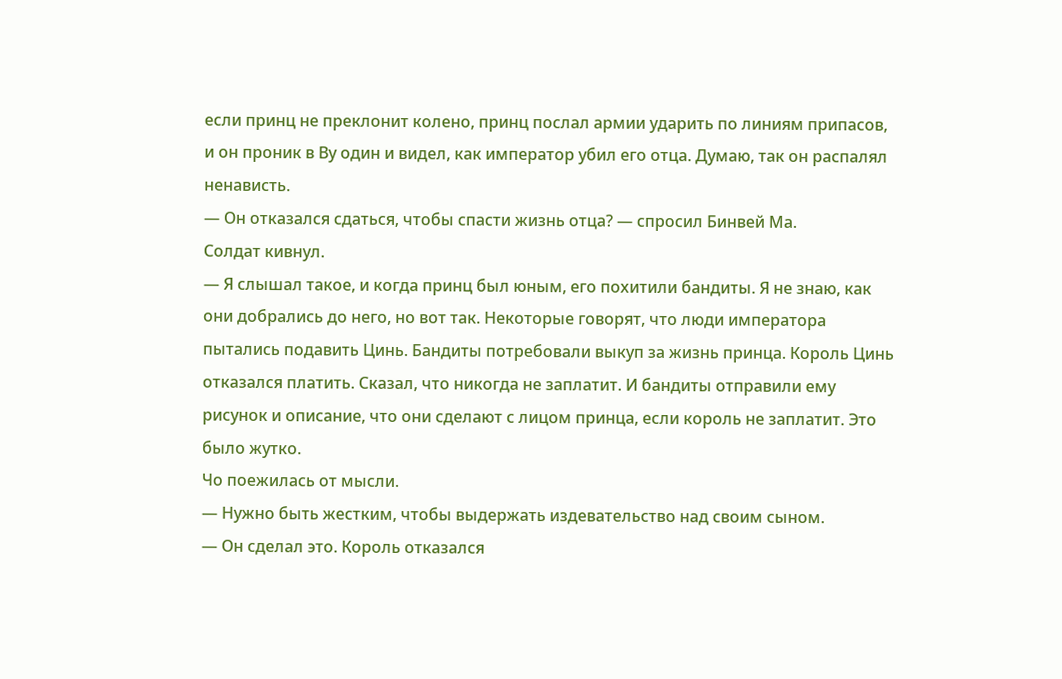если принц не преклонит колено, принц послал армии ударить по линиям припасов, и он проник в Ву один и видел, как император убил его отца. Думаю, так он распалял ненависть.
— Он отказался сдаться, чтобы спасти жизнь отца? — спросил Бинвей Ма.
Солдат кивнул.
— Я слышал такое, и когда принц был юным, его похитили бандиты. Я не знаю, как они добрались до него, но вот так. Некоторые говорят, что люди императора пытались подавить Цинь. Бандиты потребовали выкуп за жизнь принца. Король Цинь отказался платить. Сказал, что никогда не заплатит. И бандиты отправили ему рисунок и описание, что они сделают с лицом принца, если король не заплатит. Это было жутко.
Чо поежилась от мысли.
— Нужно быть жестким, чтобы выдержать издевательство над своим сыном.
— Он сделал это. Король отказался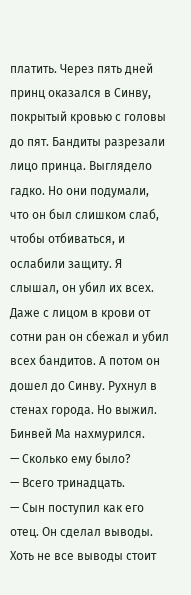платить. Через пять дней принц оказался в Синву, покрытый кровью с головы до пят. Бандиты разрезали лицо принца. Выглядело гадко. Но они подумали, что он был слишком слаб, чтобы отбиваться, и ослабили защиту. Я слышал, он убил их всех. Даже с лицом в крови от сотни ран он сбежал и убил всех бандитов. А потом он дошел до Синву. Рухнул в стенах города. Но выжил.
Бинвей Ма нахмурился.
— Сколько ему было?
— Всего тринадцать.
— Сын поступил как его отец. Он сделал выводы. Хоть не все выводы стоит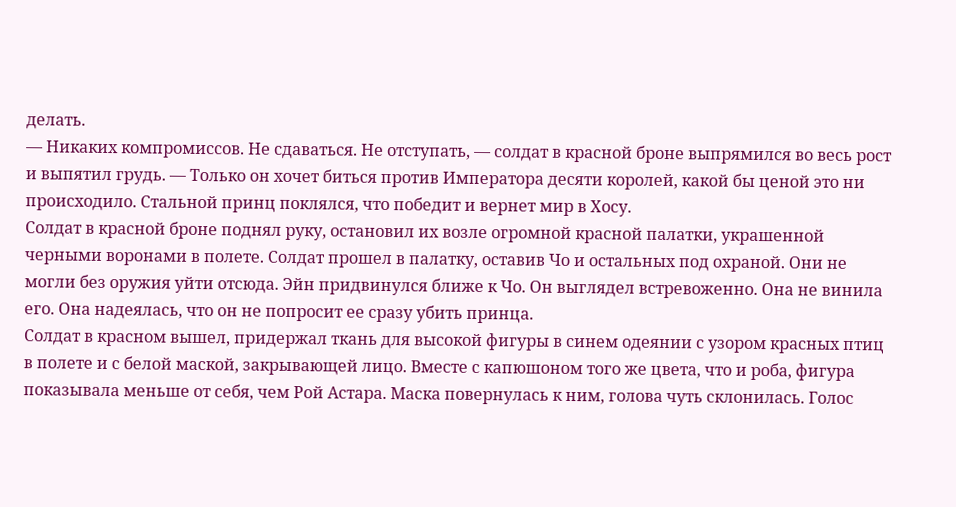делать.
— Никаких компромиссов. Не сдаваться. Не отступать, — солдат в красной броне выпрямился во весь рост и выпятил грудь. — Только он хочет биться против Императора десяти королей, какой бы ценой это ни происходило. Стальной принц поклялся, что победит и вернет мир в Хосу.
Солдат в красной броне поднял руку, остановил их возле огромной красной палатки, украшенной черными воронами в полете. Солдат прошел в палатку, оставив Чо и остальных под охраной. Они не могли без оружия уйти отсюда. Эйн придвинулся ближе к Чо. Он выглядел встревоженно. Она не винила его. Она надеялась, что он не попросит ее сразу убить принца.
Солдат в красном вышел, придержал ткань для высокой фигуры в синем одеянии с узором красных птиц в полете и с белой маской, закрывающей лицо. Вместе с капюшоном того же цвета, что и роба, фигура показывала меньше от себя, чем Рой Астара. Маска повернулась к ним, голова чуть склонилась. Голос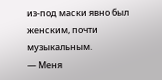из-под маски явно был женским, почти музыкальным.
— Меня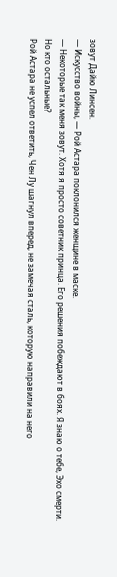зовут Дайю Линсен.
— Искусство войны, — Рой Астара поклонился женщине в маске.
— Некоторые так меня зовут. Хотя я просто советник принца. Его решения побеждают в боях. Я знаю о тебе, Эхо смерти. Но кто остальные?
Рой Астара не успел ответить, Чен Лу шагнул вперед, не замечая сталь, которую направили на него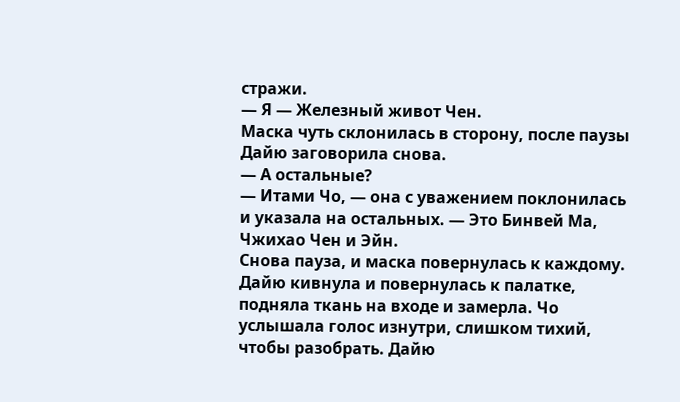стражи.
— Я — Железный живот Чен.
Маска чуть склонилась в сторону, после паузы Дайю заговорила снова.
— А остальные?
— Итами Чо, — она с уважением поклонилась и указала на остальных. — Это Бинвей Ма, Чжихао Чен и Эйн.
Снова пауза, и маска повернулась к каждому. Дайю кивнула и повернулась к палатке, подняла ткань на входе и замерла. Чо услышала голос изнутри, слишком тихий, чтобы разобрать. Дайю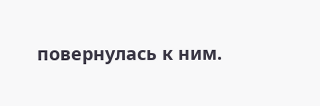повернулась к ним.